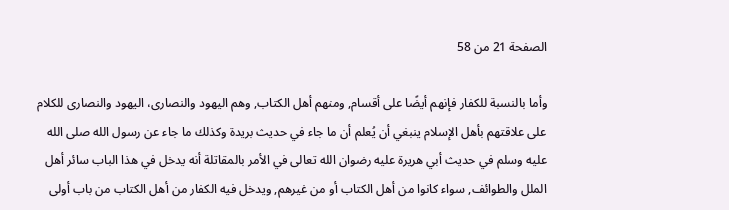الصفحة 21 من 58

وأما بالنسبة للكفار فإنهم أيضًا على أقسام, ومنهم أهل الكتاب, وهم اليهود والنصارى، اليهود والنصارى للكلام على علاقتهم بأهل الإسلام ينبغي أن يُعلم أن ما جاء في حديث بريدة وكذلك ما جاء عن رسول الله صلى الله عليه وسلم في حديث أبي هريرة عليه رضوان الله تعالى في الأمر بالمقاتلة أنه يدخل في هذا الباب سائر أهل الملل والطوائف, سواء كانوا من أهل الكتاب أو من غيرهم, ويدخل فيه الكفار من أهل الكتاب من باب أولى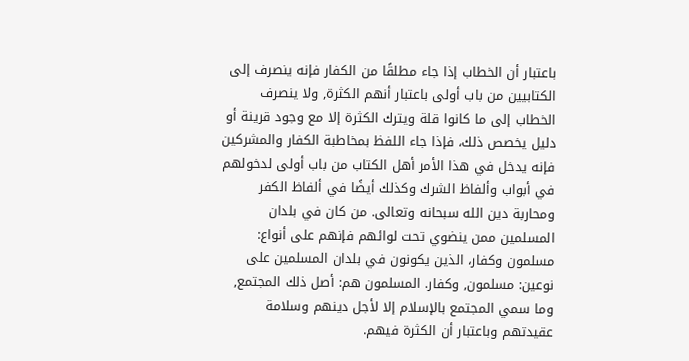باعتبار أن الخطاب إذا جاء مطلقًا من الكفار فإنه ينصرف إلى الكتابيين من باب أولى باعتبار أنهم الكثرة, ولا ينصرف الخطاب إلى ما كانوا قلة ويترك الكثرة إلا مع وجود قرينة أو دليل يخصص ذلك، فإذا جاء اللفظ بمخاطبة الكفار والمشركين فإنه يدخل في هذا الأمر أهل الكتاب من باب أولى لدخولهم في أبواب وألفاظ الشرك وكذلك أيضًا في ألفاظ الكفر ومحاربة دين الله سبحانه وتعالى. من كان في بلدان المسلمين ممن ينضوي تحت لوائهم فإنهم على أنواع: مسلمون وكفار، الذين يكونون في بلدان المسلمين على نوعين: مسلمون, وكفار. المسلمون هم: أصل ذلك المجتمع, وما سمي المجتمع بالإسلام إلا لأجل دينهم وسلامة عقيدتهم وباعتبار أن الكثرة فيهم.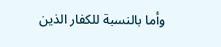وأما بالنسبة للكفار الذين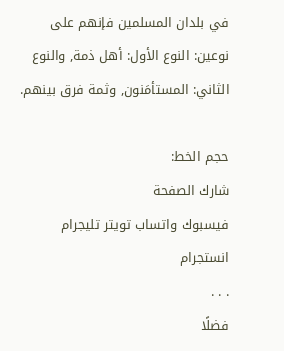في بلدان المسلمين فإنهم على نوعين: النوع الأول: أهل ذمة, والنوع الثاني: المستأمَنون, وثمة فرق بينهم.

حجم الخط:
شارك الصفحة
فيسبوك واتساب تويتر تليجرام انستجرام
. . .
فضلًا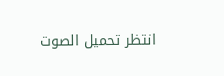انتظر تحميل الصوت